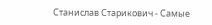Станислав Старикович - Самые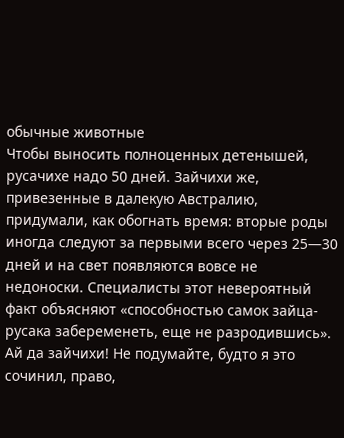обычные животные
Чтобы выносить полноценных детенышей, русачихе надо 50 дней. Зайчихи же, привезенные в далекую Австралию, придумали, как обогнать время: вторые роды иногда следуют за первыми всего через 25—30 дней и на свет появляются вовсе не недоноски. Специалисты этот невероятный факт объясняют «способностью самок зайца-русака забеременеть, еще не разродившись». Ай да зайчихи! Не подумайте, будто я это сочинил, право,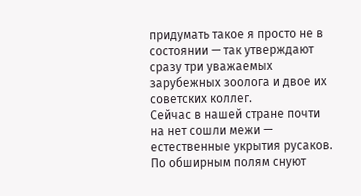придумать такое я просто не в состоянии — так утверждают сразу три уважаемых зарубежных зоолога и двое их советских коллег.
Сейчас в нашей стране почти на нет сошли межи — естественные укрытия русаков. По обширным полям снуют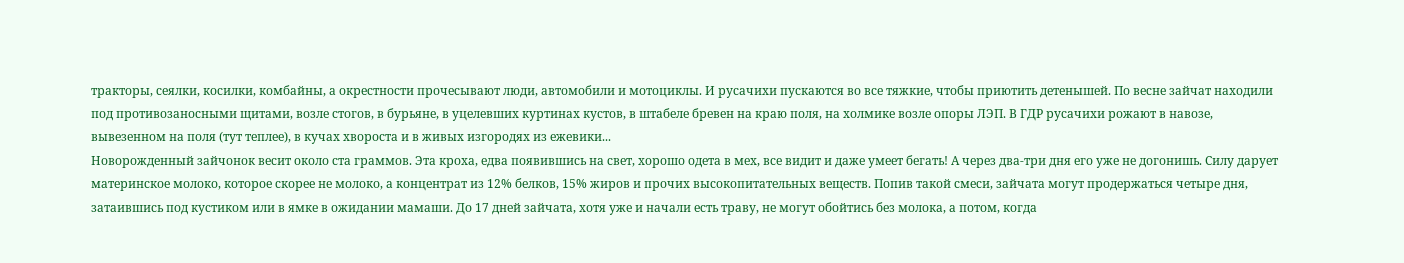тракторы, сеялки, косилки, комбайны, а окрестности прочесывают люди, автомобили и мотоциклы. И русачихи пускаются во все тяжкие, чтобы приютить детенышей. По весне зайчат находили под противозаносными щитами, возле стогов, в бурьяне, в уцелевших куртинах кустов, в штабеле бревен на краю поля, на холмике возле опоры ЛЭП. В ГДР русачихи рожают в навозе, вывезенном на поля (тут теплее), в кучах хвороста и в живых изгородях из ежевики...
Новорожденный зайчонок весит около ста граммов. Эта кроха, едва появившись на свет, хорошо одета в мех, все видит и даже умеет бегать! А через два-три дня его уже не догонишь. Силу дарует материнское молоко, которое скорее не молоко, а концентрат из 12% белков, 15% жиров и прочих высокопитательных веществ. Попив такой смеси, зайчата могут продержаться четыре дня, затаившись под кустиком или в ямке в ожидании мамаши. До 17 дней зайчата, хотя уже и начали есть траву, не могут обойтись без молока, а потом, когда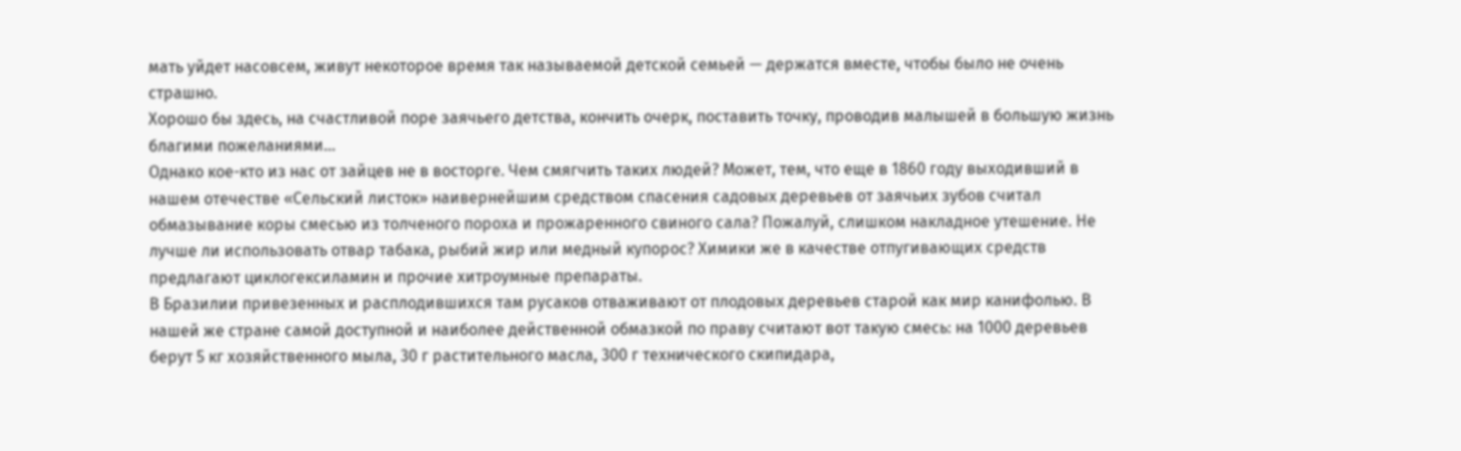мать уйдет насовсем, живут некоторое время так называемой детской семьей — держатся вместе, чтобы было не очень страшно.
Хорошо бы здесь, на счастливой поре заячьего детства, кончить очерк, поставить точку, проводив малышей в большую жизнь благими пожеланиями...
Однако кое-кто из нас от зайцев не в восторге. Чем смягчить таких людей? Может, тем, что еще в 1860 году выходивший в нашем отечестве «Сельский листок» наивернейшим средством спасения садовых деревьев от заячьих зубов считал обмазывание коры смесью из толченого пороха и прожаренного свиного сала? Пожалуй, слишком накладное утешение. Не лучше ли использовать отвар табака, рыбий жир или медный купорос? Химики же в качестве отпугивающих средств предлагают циклогексиламин и прочие хитроумные препараты.
В Бразилии привезенных и расплодившихся там русаков отваживают от плодовых деревьев старой как мир канифолью. В нашей же стране самой доступной и наиболее действенной обмазкой по праву считают вот такую смесь: на 1000 деревьев берут 5 кг хозяйственного мыла, 30 г растительного масла, 300 г технического скипидара,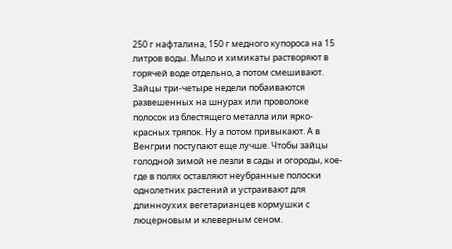250 г нафталина, 150 г медного купороса на 15 литров воды. Мыло и химикаты растворяют в горячей воде отдельно, а потом смешивают.
Зайцы три-четыре недели побаиваются развешенных на шнурах или проволоке полосок из блестящего металла или ярко-красных тряпок. Ну а потом привыкают. А в Венгрии поступают еще лучше. Чтобы зайцы голодной зимой не лезли в сады и огороды, кое-где в полях оставляют неубранные полоски однолетних растений и устраивают для длинноухих вегетарианцев кормушки с люцерновым и клеверным сеном.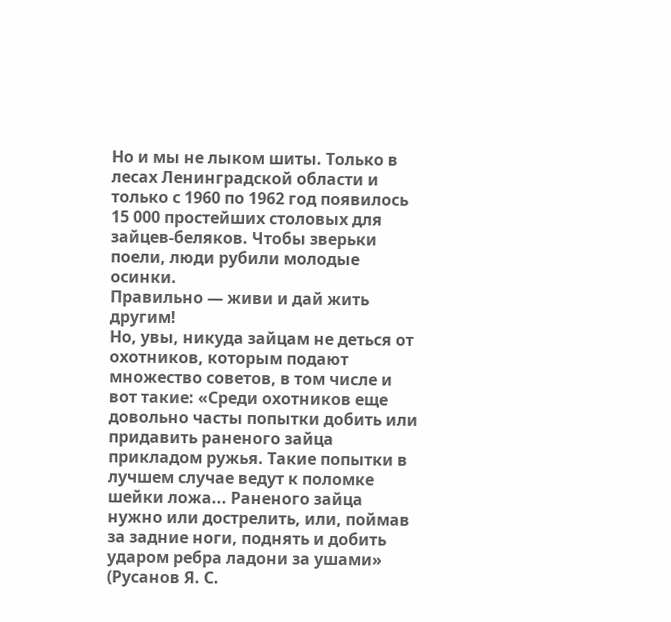Но и мы не лыком шиты. Только в лесах Ленинградской области и только с 1960 по 1962 год появилось 15 000 простейших столовых для зайцев-беляков. Чтобы зверьки поели, люди рубили молодые осинки.
Правильно — живи и дай жить другим!
Но, увы, никуда зайцам не деться от охотников, которым подают множество советов, в том числе и вот такие: «Среди охотников еще довольно часты попытки добить или придавить раненого зайца прикладом ружья. Такие попытки в лучшем случае ведут к поломке шейки ложа... Раненого зайца нужно или дострелить, или, поймав за задние ноги, поднять и добить ударом ребра ладони за ушами» (Русанов Я. С.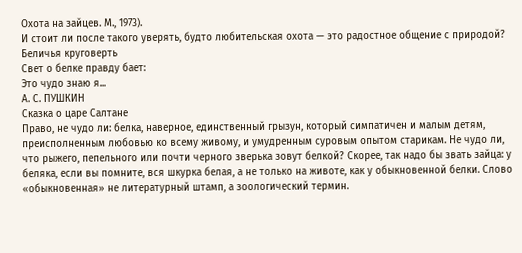Охота на зайцев. М., 1973).
И стоит ли после такого уверять, будто любительская охота — это радостное общение с природой?
Беличья круговерть
Свет о белке правду бает:
Это чудо знаю я...
А. С. ПУШКИН
Сказка о царе Салтане
Право, не чудо ли: белка, наверное, единственный грызун, который симпатичен и малым детям, преисполненным любовью ко всему живому, и умудренным суровым опытом старикам. Не чудо ли, что рыжего, пепельного или почти черного зверька зовут белкой? Скорее, так надо бы звать зайца: у беляка, если вы помните, вся шкурка белая, а не только на животе, как у обыкновенной белки. Слово «обыкновенная» не литературный штамп, а зоологический термин.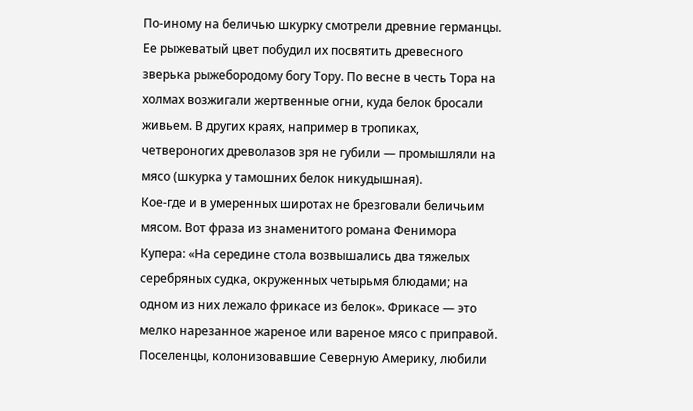По-иному на беличью шкурку смотрели древние германцы. Ее рыжеватый цвет побудил их посвятить древесного зверька рыжебородому богу Тору. По весне в честь Тора на холмах возжигали жертвенные огни, куда белок бросали живьем. В других краях, например в тропиках, четвероногих древолазов зря не губили — промышляли на мясо (шкурка у тамошних белок никудышная).
Кое-где и в умеренных широтах не брезговали беличьим мясом. Вот фраза из знаменитого романа Фенимора Купера: «На середине стола возвышались два тяжелых серебряных судка, окруженных четырьмя блюдами; на одном из них лежало фрикасе из белок». Фрикасе — это мелко нарезанное жареное или вареное мясо с приправой. Поселенцы, колонизовавшие Северную Америку, любили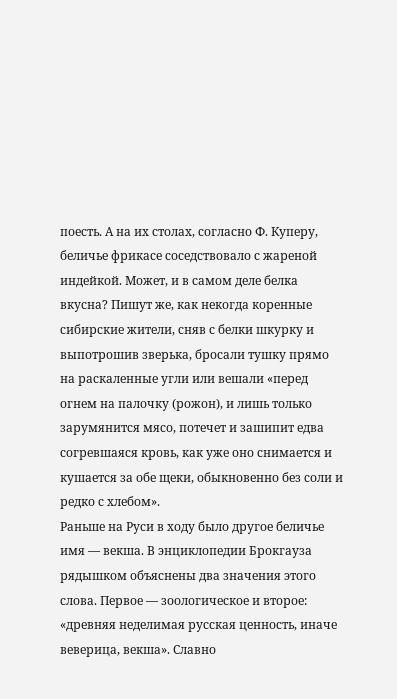поесть. А на их столах, согласно Ф. Куперу, беличье фрикасе соседствовало с жареной индейкой. Может, и в самом деле белка вкусна? Пишут же, как некогда коренные сибирские жители, сняв с белки шкурку и выпотрошив зверька, бросали тушку прямо на раскаленные угли или вешали «перед огнем на палочку (рожон), и лишь только зарумянится мясо, потечет и зашипит едва согревшаяся кровь, как уже оно снимается и кушается за обе щеки, обыкновенно без соли и редко с хлебом».
Раньше на Руси в ходу было другое беличье имя — векша. В энциклопедии Брокгауза рядышком объяснены два значения этого слова. Первое — зоологическое и второе: «древняя неделимая русская ценность, иначе веверица, векша». Славно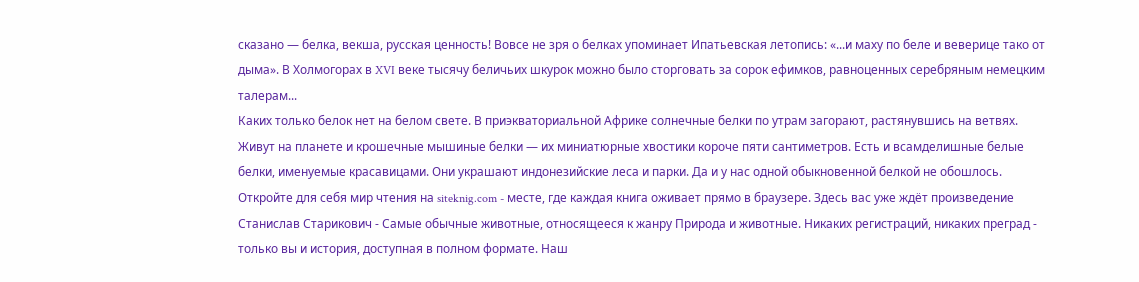сказано — белка, векша, русская ценность! Вовсе не зря о белках упоминает Ипатьевская летопись: «...и маху по беле и веверице тако от дыма». В Холмогорах в XVI веке тысячу беличьих шкурок можно было сторговать за сорок ефимков, равноценных серебряным немецким талерам...
Каких только белок нет на белом свете. В приэкваториальной Африке солнечные белки по утрам загорают, растянувшись на ветвях. Живут на планете и крошечные мышиные белки — их миниатюрные хвостики короче пяти сантиметров. Есть и всамделишные белые белки, именуемые красавицами. Они украшают индонезийские леса и парки. Да и у нас одной обыкновенной белкой не обошлось.
Откройте для себя мир чтения на siteknig.com - месте, где каждая книга оживает прямо в браузере. Здесь вас уже ждёт произведение Станислав Старикович - Самые обычные животные, относящееся к жанру Природа и животные. Никаких регистраций, никаких преград - только вы и история, доступная в полном формате. Наш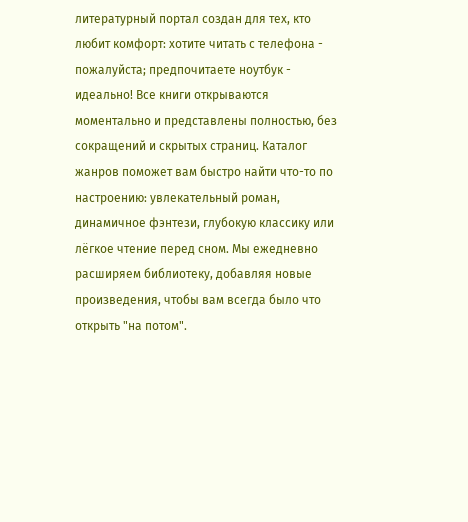литературный портал создан для тех, кто любит комфорт: хотите читать с телефона - пожалуйста; предпочитаете ноутбук - идеально! Все книги открываются моментально и представлены полностью, без сокращений и скрытых страниц. Каталог жанров поможет вам быстро найти что-то по настроению: увлекательный роман, динамичное фэнтези, глубокую классику или лёгкое чтение перед сном. Мы ежедневно расширяем библиотеку, добавляя новые произведения, чтобы вам всегда было что открыть "на потом".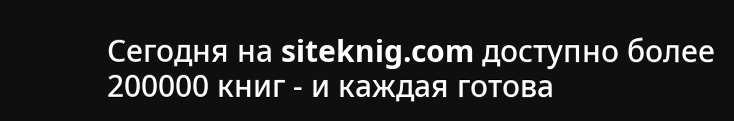Сегодня на siteknig.com доступно более 200000 книг - и каждая готова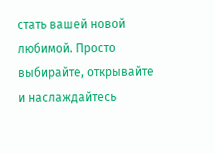стать вашей новой любимой. Просто выбирайте, открывайте и наслаждайтесь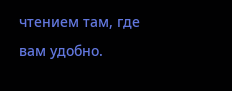чтением там, где вам удобно.